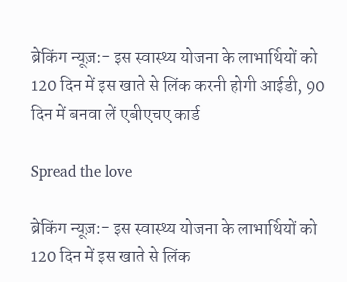ब्रेकिंग न्यूज़:- इस स्वास्थ्य योजना के लाभार्थियों को 120 दिन में इस खाते से लिंक करनी होगी आईडी, 90 दिन में बनवा लें एबीएचए कार्ड

Spread the love

ब्रेकिंग न्यूज़:- इस स्वास्थ्य योजना के लाभार्थियों को 120 दिन में इस खाते से लिंक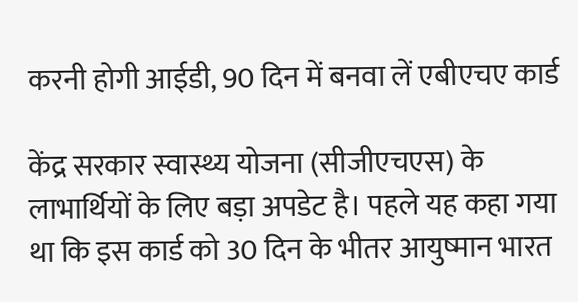करनी होगी आईडी, 90 दिन में बनवा लें एबीएचए कार्ड

केंद्र सरकार स्वास्थ्य योजना (सीजीएचएस) के लाभार्थियों के लिए बड़ा अपडेट है। पहले यह कहा गया था कि इस कार्ड को 30 दिन के भीतर आयुष्मान भारत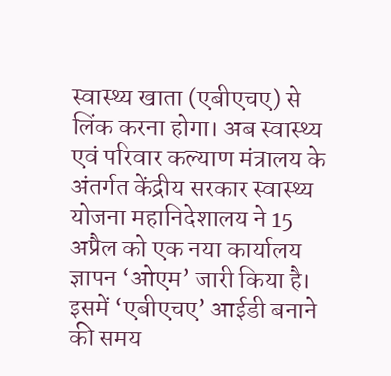स्वास्थ्य खाता (एबीएचए) से लिंक करना होगा। अब स्वास्थ्य एवं परिवार कल्याण मंत्रालय के अंतर्गत केंद्रीय सरकार स्वास्थ्य योजना महानिदेशालय ने 15 अप्रैल को एक नया कार्यालय ज्ञापन ‘ओएम’ जारी किया है। इसमें ‘एबीएचए’ आईडी बनाने की समय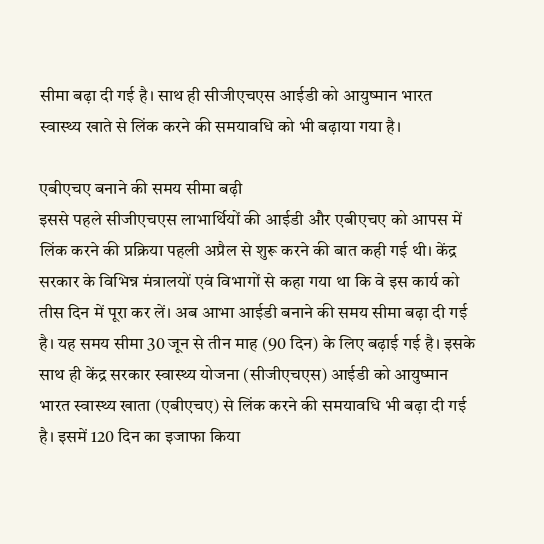सीमा बढ़ा दी गई है। साथ ही सीजीएचएस आईडी को आयुष्मान भारत स्वास्थ्य खाते से लिंक करने की समयावधि को भी बढ़ाया गया है।

एबीएचए बनाने की समय सीमा बढ़ी
इससे पहले सीजीएचएस लाभार्थियों की आईडी और एबीएचए को आपस में लिंक करने की प्रक्रिया पहली अप्रैल से शुरू करने की बात कही गई थी। केंद्र सरकार के विभिन्न मंत्रालयों एवं विभागों से कहा गया था कि वे इस कार्य को तीस दिन में पूरा कर लें। अब आभा आईडी बनाने की समय सीमा बढ़ा दी गई है। यह समय सीमा 30 जून से तीन माह (90 दिन) के लिए बढ़ाई गई है। इसके साथ ही केंद्र सरकार स्वास्थ्य योजना (सीजीएचएस) आईडी को आयुष्मान भारत स्वास्थ्य खाता (एबीएचए) से लिंक करने की समयावधि भी बढ़ा दी गई है। इसमें 120 दिन का इजाफा किया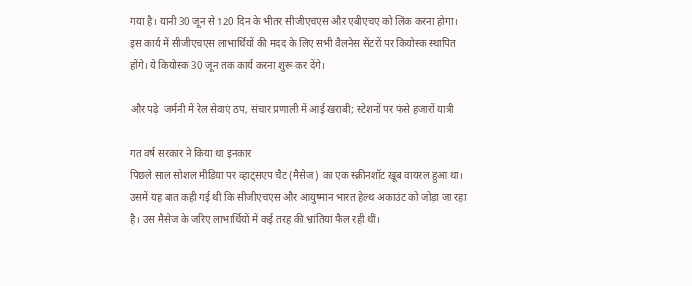गया है। यानी 30 जून से 120 दिन के भीतर सीजीएचएस और एबीएचए को लिंक करना होगा। इस कार्य में सीजीएचएस लाभार्थियों की मदद के लिए सभी वैलनेस सेंटरों पर कियोस्क स्थापित होंगे। ये कियोस्क 30 जून तक कार्य करना शुरू कर देंगे।

और पढ़े  जर्मनी में रेल सेवाएं ठप, संचार प्रणाली में आई खराबी; स्टेशनों पर फंसे हजारों यात्री

गत वर्ष सरकार ने किया था इनकार
पिछले साल सोशल मीडिया पर व्हाट्सएप चैट (मैसेज) का एक स्क्रीनशॉट खूब वायरल हुआ था। उसमें यह बात कही गई थी कि सीजीएचएस और आयुष्मान भारत हेल्थ अकाउंट को जोड़ा जा रहा है। उस मैसेज के जरिए लाभार्थियों में कई तरह की भ्रांतियां फैल रही थीं।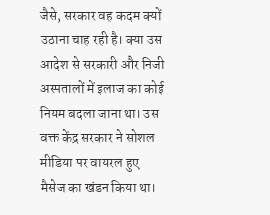जैसे, सरकार वह कदम क्यों उठाना चाह रही है। क्या उस आदेश से सरकारी और निजी अस्पतालों में इलाज का कोई नियम बदला जाना था। उस वक्त केंद्र सरकार ने सोशल मीडिया पर वायरल हुए मैसेज का खंडन किया था।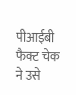पीआईबी फैक्ट चेक ने उसे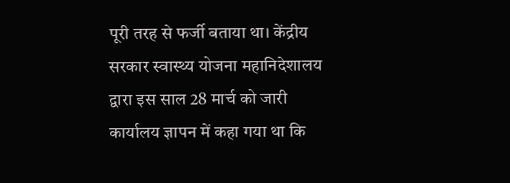पूरी तरह से फर्जी बताया था। केंद्रीय सरकार स्वास्थ्य योजना महानिदेशालय द्वारा इस साल 28 मार्च को जारी कार्यालय ज्ञापन में कहा गया था कि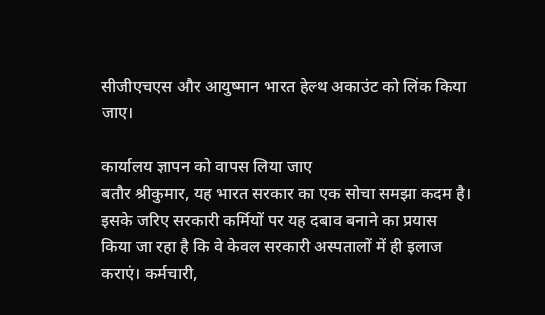सीजीएचएस और आयुष्मान भारत हेल्थ अकाउंट को लिंक किया जाए।

कार्यालय ज्ञापन को वापस लिया जाए
बतौर श्रीकुमार, यह भारत सरकार का एक सोचा समझा कदम है। इसके जरिए सरकारी कर्मियों पर यह दबाव बनाने का प्रयास किया जा रहा है कि वे केवल सरकारी अस्पतालों में ही इलाज कराएं। कर्मचारी,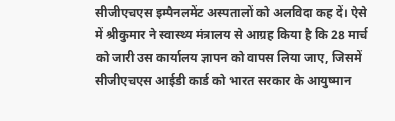सीजीएचएस इम्पैनलमेंट अस्पतालों को अलविदा कह दें। ऐसे में श्रीकुमार ने स्वास्थ्य मंत्रालय से आग्रह किया है कि 28 मार्च को जारी उस कार्यालय ज्ञापन को वापस लिया जाए, जिसमें सीजीएचएस आईडी कार्ड को भारत सरकार के आयुष्मान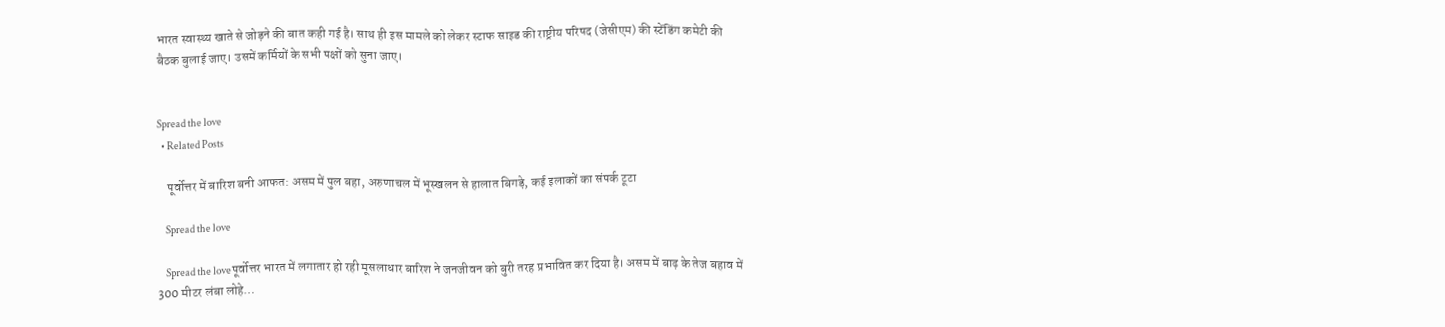भारत स्वास्थ्य खाते से जोड़ने की बात कही गई है। साथ ही इस मामले को लेकर स्टाफ साइड की राष्ट्रीय परिषद (जेसीएम) की स्टेंडिंग कमेटी की बैठक बुलाई जाए। उसमें कर्मियों के सभी पक्षों को सुना जाए।


Spread the love
  • Related Posts

    पूर्वोत्तर में बारिश बनी आफत: असम में पुल बहा, अरुणाचल में भूस्खलन से हालात बिगड़े, कई इलाकों का संपर्क टूटा

    Spread the love

    Spread the loveपूर्वोत्तर भारत में लगातार हो रही मूसलाधार बारिश ने जनजीवन को बुरी तरह प्रभावित कर दिया है। असम में बाढ़ के तेज बहाव में 300 मीटर लंबा लोहे…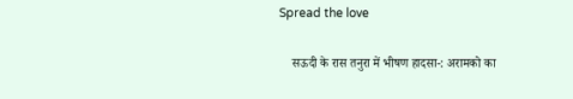Spread the love

    सऊदी के रास तनुरा में भीषण हादसा-: अरामको का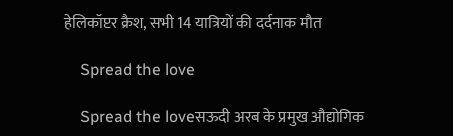हेलिकॉप्टर क्रैश, सभी 14 यात्रियों की दर्दनाक मौत

    Spread the love

    Spread the loveसऊदी अरब के प्रमुख औद्योगिक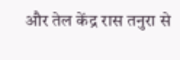और तेल केंद्र रास तनुरा से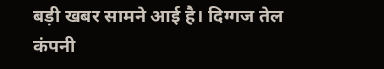बड़ी खबर सामने आई है। दिग्गज तेल कंपनी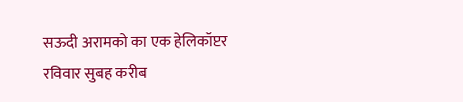सऊदी अरामको का एक हेलिकॉप्टर रविवार सुबह करीब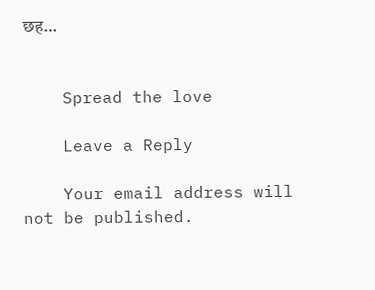छह…


    Spread the love

    Leave a Reply

    Your email address will not be published.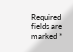Required fields are marked *